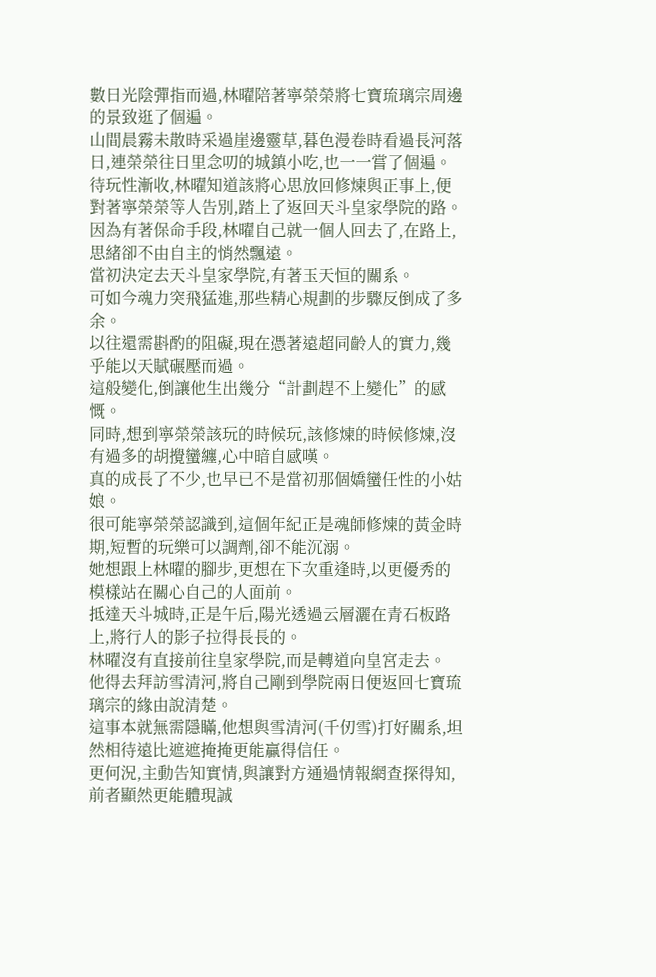數日光陰彈指而過,林曜陪著寧榮榮將七寶琉璃宗周邊的景致逛了個遍。
山間晨霧未散時采過崖邊靈草,暮色漫卷時看過長河落日,連榮榮往日里念叨的城鎮小吃,也一一嘗了個遍。
待玩性漸收,林曜知道該將心思放回修煉與正事上,便對著寧榮榮等人告別,踏上了返回天斗皇家學院的路。
因為有著保命手段,林曜自己就一個人回去了,在路上,思緒卻不由自主的悄然飄遠。
當初決定去天斗皇家學院,有著玉天恒的關系。
可如今魂力突飛猛進,那些精心規劃的步驟反倒成了多余。
以往還需斟酌的阻礙,現在憑著遠超同齡人的實力,幾乎能以天賦碾壓而過。
這般變化,倒讓他生出幾分“計劃趕不上變化”的感慨。
同時,想到寧榮榮該玩的時候玩,該修煉的時候修煉,沒有過多的胡攪蠻纏,心中暗自感嘆。
真的成長了不少,也早已不是當初那個嬌蠻任性的小姑娘。
很可能寧榮榮認識到,這個年紀正是魂師修煉的黃金時期,短暫的玩樂可以調劑,卻不能沉溺。
她想跟上林曜的腳步,更想在下次重逢時,以更優秀的模樣站在關心自己的人面前。
抵達天斗城時,正是午后,陽光透過云層灑在青石板路上,將行人的影子拉得長長的。
林曜沒有直接前往皇家學院,而是轉道向皇宮走去。
他得去拜訪雪清河,將自己剛到學院兩日便返回七寶琉璃宗的緣由說清楚。
這事本就無需隱瞞,他想與雪清河(千仞雪)打好關系,坦然相待遠比遮遮掩掩更能贏得信任。
更何況,主動告知實情,與讓對方通過情報網查探得知,前者顯然更能體現誠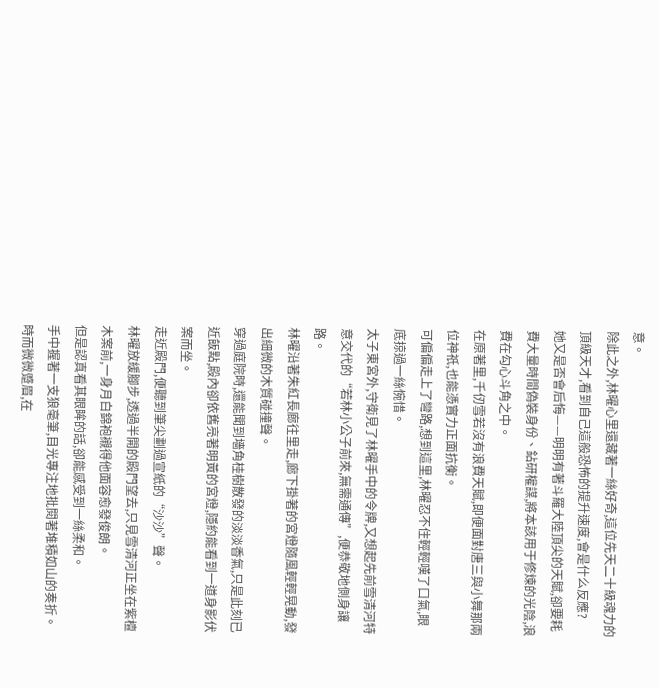意。
除此之外,林曜心里還藏著一絲好奇,這位先天二十級魂力的頂級天才,看到自己這般恐怖的提升速度,會是什么反應?
她又是否會后悔——明明有著斗羅大陸頂尖的天賦,卻要耗費大量時間偽裝身份、鉆研權謀,將本該用于修煉的光陰,浪費在勾心斗角之中。
在原著里,千仞雪若沒有浪費天賦,即便面對唐三與小舞那兩位神祇,也能憑實力正面抗衡。
可偏偏走上了彎路,想到這里,林曜忍不住輕輕嘆了口氣,眼底掠過一絲惋惜。
太子東宮外,守衛見了林曜手中的令牌,又想起先前雪清河特意交代的“若林小公子前來,無需通傳”,便恭敬地側身讓路。
林曜沿著朱紅長廊往里走,廊下掛著的宮燈隨風輕輕晃動,發出細微的木質碰撞聲。
穿過庭院時,還能聞到墻角桂樹散發的淡淡香氣,只是此刻已近飯點,殿內卻依舊亮著明黃的宮燈,隱約能看到一道身影伏案而坐。
走近殿門,便聽到筆尖劃過宣紙的“沙沙”聲。
林曜放緩腳步,透過半開的殿門望去,只見雪清河正坐在紫檀木案前,一身月白錦袍襯得他面容愈發俊朗。
但是認真看其眼眸的話,卻能感受到一絲柔和。
手中握著一支狼毫筆,目光專注地批閱著堆積如山的奏折。
時而微微蹙眉,在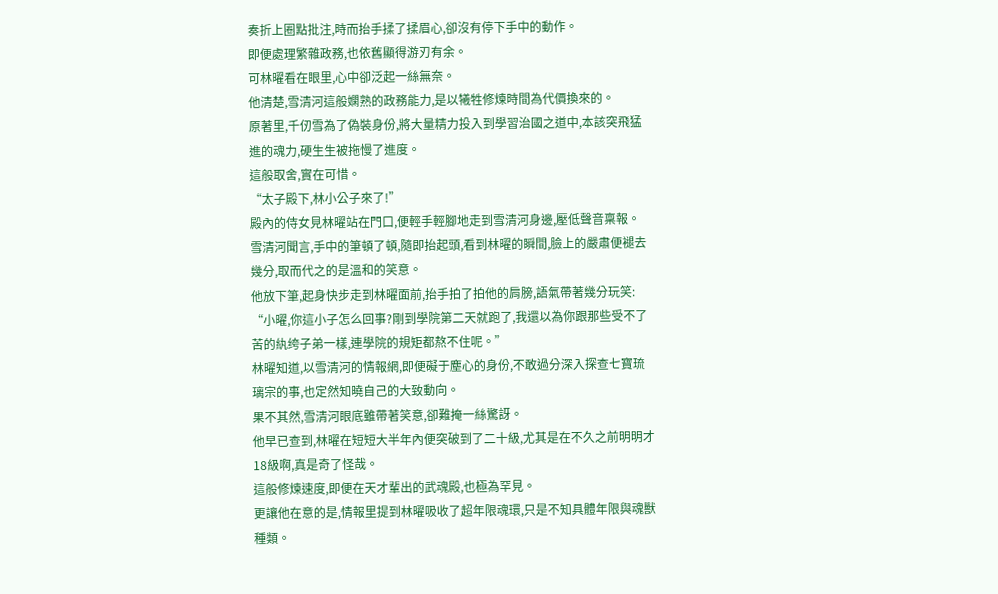奏折上圈點批注,時而抬手揉了揉眉心,卻沒有停下手中的動作。
即便處理繁雜政務,也依舊顯得游刃有余。
可林曜看在眼里,心中卻泛起一絲無奈。
他清楚,雪清河這般嫻熟的政務能力,是以犧牲修煉時間為代價換來的。
原著里,千仞雪為了偽裝身份,將大量精力投入到學習治國之道中,本該突飛猛進的魂力,硬生生被拖慢了進度。
這般取舍,實在可惜。
“太子殿下,林小公子來了!”
殿內的侍女見林曜站在門口,便輕手輕腳地走到雪清河身邊,壓低聲音稟報。
雪清河聞言,手中的筆頓了頓,隨即抬起頭,看到林曜的瞬間,臉上的嚴肅便褪去幾分,取而代之的是溫和的笑意。
他放下筆,起身快步走到林曜面前,抬手拍了拍他的肩膀,語氣帶著幾分玩笑:
“小曜,你這小子怎么回事?剛到學院第二天就跑了,我還以為你跟那些受不了苦的紈绔子弟一樣,連學院的規矩都熬不住呢。”
林曜知道,以雪清河的情報網,即便礙于塵心的身份,不敢過分深入探查七寶琉璃宗的事,也定然知曉自己的大致動向。
果不其然,雪清河眼底雖帶著笑意,卻難掩一絲驚訝。
他早已查到,林曜在短短大半年內便突破到了二十級,尤其是在不久之前明明才18級啊,真是奇了怪哉。
這般修煉速度,即便在天才輩出的武魂殿,也極為罕見。
更讓他在意的是,情報里提到林曜吸收了超年限魂環,只是不知具體年限與魂獸種類。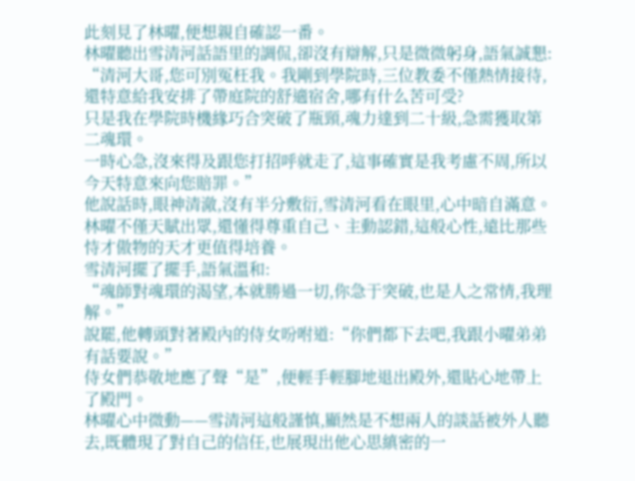此刻見了林曜,便想親自確認一番。
林曜聽出雪清河話語里的調侃,卻沒有辯解,只是微微躬身,語氣誠懇:
“清河大哥,您可別冤枉我。我剛到學院時,三位教委不僅熱情接待,還特意給我安排了帶庭院的舒適宿舍,哪有什么苦可受?
只是我在學院時機緣巧合突破了瓶頸,魂力達到二十級,急需獲取第二魂環。
一時心急,沒來得及跟您打招呼就走了,這事確實是我考慮不周,所以今天特意來向您賠罪。”
他說話時,眼神清澈,沒有半分敷衍,雪清河看在眼里,心中暗自滿意。
林曜不僅天賦出眾,還懂得尊重自己、主動認錯,這般心性,遠比那些恃才傲物的天才更值得培養。
雪清河擺了擺手,語氣溫和:
“魂師對魂環的渴望,本就勝過一切,你急于突破,也是人之常情,我理解。”
說罷,他轉頭對著殿內的侍女吩咐道:“你們都下去吧,我跟小曜弟弟有話要說。”
侍女們恭敬地應了聲“是”,便輕手輕腳地退出殿外,還貼心地帶上了殿門。
林曜心中微動——雪清河這般謹慎,顯然是不想兩人的談話被外人聽去,既體現了對自己的信任,也展現出他心思縝密的一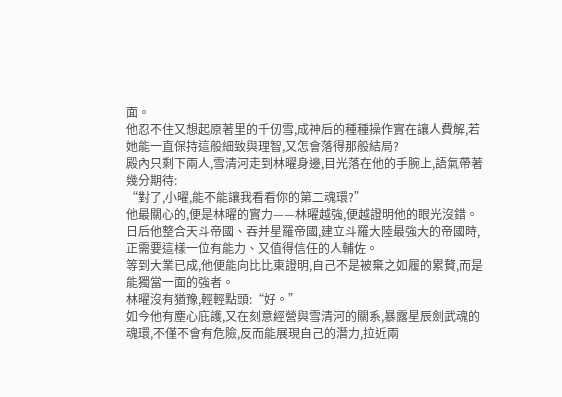面。
他忍不住又想起原著里的千仞雪,成神后的種種操作實在讓人費解,若她能一直保持這般細致與理智,又怎會落得那般結局?
殿內只剩下兩人,雪清河走到林曜身邊,目光落在他的手腕上,語氣帶著幾分期待:
“對了,小曜,能不能讓我看看你的第二魂環?”
他最關心的,便是林曜的實力——林曜越強,便越證明他的眼光沒錯。
日后他整合天斗帝國、吞并星羅帝國,建立斗羅大陸最強大的帝國時,正需要這樣一位有能力、又值得信任的人輔佐。
等到大業已成,他便能向比比東證明,自己不是被棄之如履的累贅,而是能獨當一面的強者。
林曜沒有猶豫,輕輕點頭:“好。”
如今他有塵心庇護,又在刻意經營與雪清河的關系,暴露星辰劍武魂的魂環,不僅不會有危險,反而能展現自己的潛力,拉近兩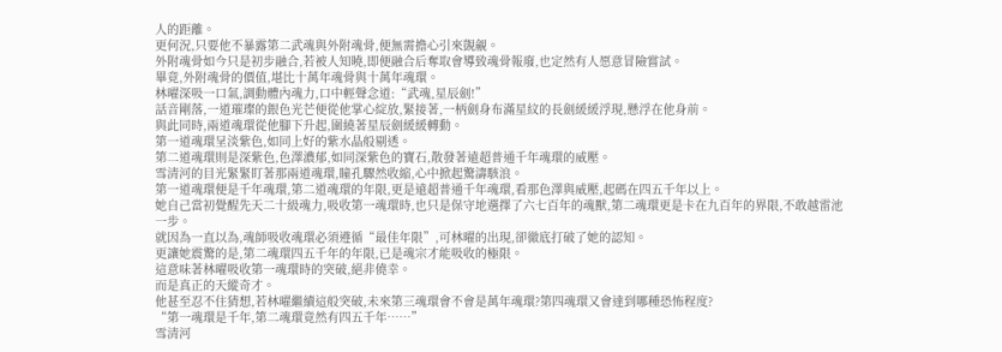人的距離。
更何況,只要他不暴露第二武魂與外附魂骨,便無需擔心引來覬覦。
外附魂骨如今只是初步融合,若被人知曉,即便融合后奪取會導致魂骨報廢,也定然有人愿意冒險嘗試。
畢竟,外附魂骨的價值,堪比十萬年魂骨與十萬年魂環。
林曜深吸一口氣,調動體內魂力,口中輕聲念道:“武魂,星辰劍!”
話音剛落,一道璀璨的銀色光芒便從他掌心綻放,緊接著,一柄劍身布滿星紋的長劍緩緩浮現,懸浮在他身前。
與此同時,兩道魂環從他腳下升起,圍繞著星辰劍緩緩轉動。
第一道魂環呈淡紫色,如同上好的紫水晶般剔透。
第二道魂環則是深紫色,色澤濃郁,如同深紫色的寶石,散發著遠超普通千年魂環的威壓。
雪清河的目光緊緊盯著那兩道魂環,瞳孔驟然收縮,心中掀起驚濤駭浪。
第一道魂環便是千年魂環,第二道魂環的年限,更是遠超普通千年魂環,看那色澤與威壓,起碼在四五千年以上。
她自己當初覺醒先天二十級魂力,吸收第一魂環時,也只是保守地選擇了六七百年的魂獸,第二魂環更是卡在九百年的界限,不敢越雷池一步。
就因為一直以為,魂師吸收魂環必須遵循“最佳年限”,可林曜的出現,卻徹底打破了她的認知。
更讓她震驚的是,第二魂環四五千年的年限,已是魂宗才能吸收的極限。
這意味著林曜吸收第一魂環時的突破,絕非僥幸。
而是真正的天縱奇才。
他甚至忍不住猜想,若林曜繼續這般突破,未來第三魂環會不會是萬年魂環?第四魂環又會達到哪種恐怖程度?
“第一魂環是千年,第二魂環竟然有四五千年……”
雪清河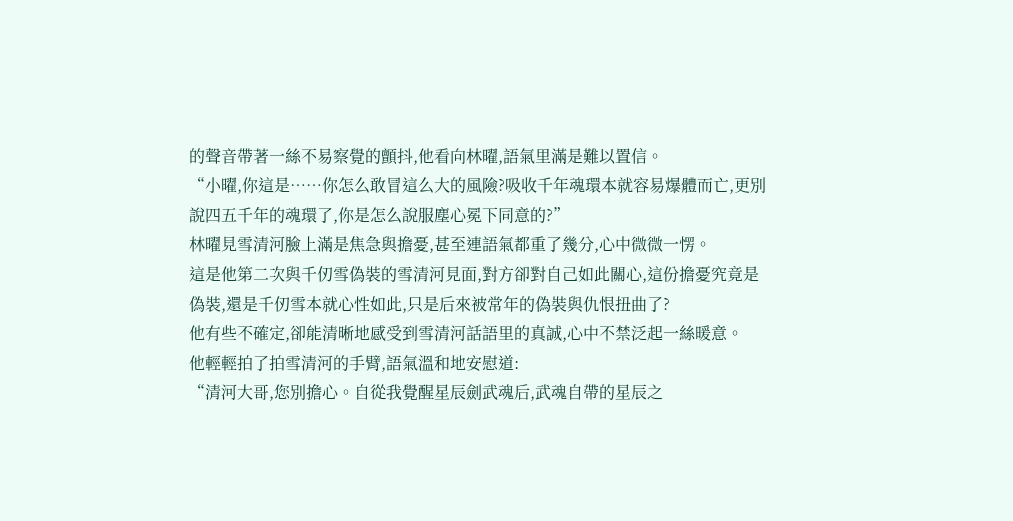的聲音帶著一絲不易察覺的顫抖,他看向林曜,語氣里滿是難以置信。
“小曜,你這是……你怎么敢冒這么大的風險?吸收千年魂環本就容易爆體而亡,更別說四五千年的魂環了,你是怎么說服塵心冕下同意的?”
林曜見雪清河臉上滿是焦急與擔憂,甚至連語氣都重了幾分,心中微微一愣。
這是他第二次與千仞雪偽裝的雪清河見面,對方卻對自己如此關心,這份擔憂究竟是偽裝,還是千仞雪本就心性如此,只是后來被常年的偽裝與仇恨扭曲了?
他有些不確定,卻能清晰地感受到雪清河話語里的真誠,心中不禁泛起一絲暖意。
他輕輕拍了拍雪清河的手臂,語氣溫和地安慰道:
“清河大哥,您別擔心。自從我覺醒星辰劍武魂后,武魂自帶的星辰之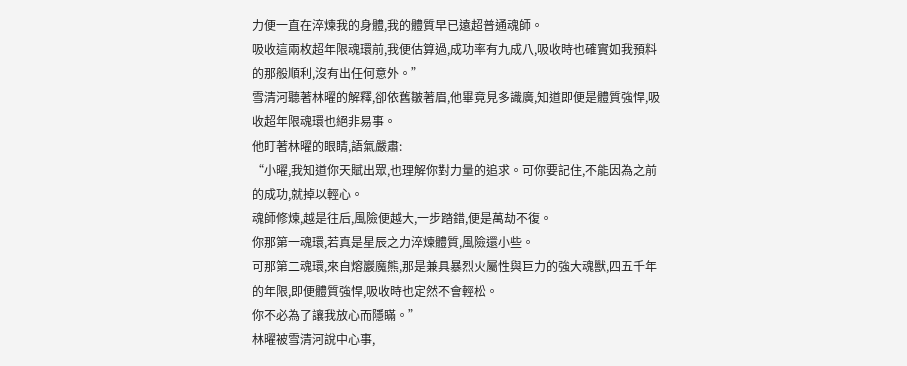力便一直在淬煉我的身體,我的體質早已遠超普通魂師。
吸收這兩枚超年限魂環前,我便估算過,成功率有九成八,吸收時也確實如我預料的那般順利,沒有出任何意外。”
雪清河聽著林曜的解釋,卻依舊皺著眉,他畢竟見多識廣,知道即便是體質強悍,吸收超年限魂環也絕非易事。
他盯著林曜的眼睛,語氣嚴肅:
“小曜,我知道你天賦出眾,也理解你對力量的追求。可你要記住,不能因為之前的成功,就掉以輕心。
魂師修煉,越是往后,風險便越大,一步踏錯,便是萬劫不復。
你那第一魂環,若真是星辰之力淬煉體質,風險還小些。
可那第二魂環,來自熔巖魔熊,那是兼具暴烈火屬性與巨力的強大魂獸,四五千年的年限,即便體質強悍,吸收時也定然不會輕松。
你不必為了讓我放心而隱瞞。”
林曜被雪清河說中心事,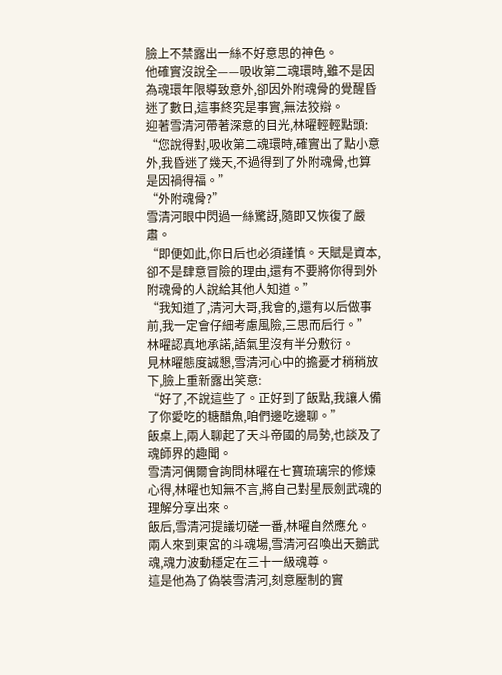臉上不禁露出一絲不好意思的神色。
他確實沒說全——吸收第二魂環時,雖不是因為魂環年限導致意外,卻因外附魂骨的覺醒昏迷了數日,這事終究是事實,無法狡辯。
迎著雪清河帶著深意的目光,林曜輕輕點頭:
“您說得對,吸收第二魂環時,確實出了點小意外,我昏迷了幾天,不過得到了外附魂骨,也算是因禍得福。”
“外附魂骨?”
雪清河眼中閃過一絲驚訝,隨即又恢復了嚴肅。
“即便如此,你日后也必須謹慎。天賦是資本,卻不是肆意冒險的理由,還有不要將你得到外附魂骨的人說給其他人知道。”
“我知道了,清河大哥,我會的,還有以后做事前,我一定會仔細考慮風險,三思而后行。”
林曜認真地承諾,語氣里沒有半分敷衍。
見林曜態度誠懇,雪清河心中的擔憂才稍稍放下,臉上重新露出笑意:
“好了,不說這些了。正好到了飯點,我讓人備了你愛吃的糖醋魚,咱們邊吃邊聊。”
飯桌上,兩人聊起了天斗帝國的局勢,也談及了魂師界的趣聞。
雪清河偶爾會詢問林曜在七寶琉璃宗的修煉心得,林曜也知無不言,將自己對星辰劍武魂的理解分享出來。
飯后,雪清河提議切磋一番,林曜自然應允。
兩人來到東宮的斗魂場,雪清河召喚出天鵝武魂,魂力波動穩定在三十一級魂尊。
這是他為了偽裝雪清河,刻意壓制的實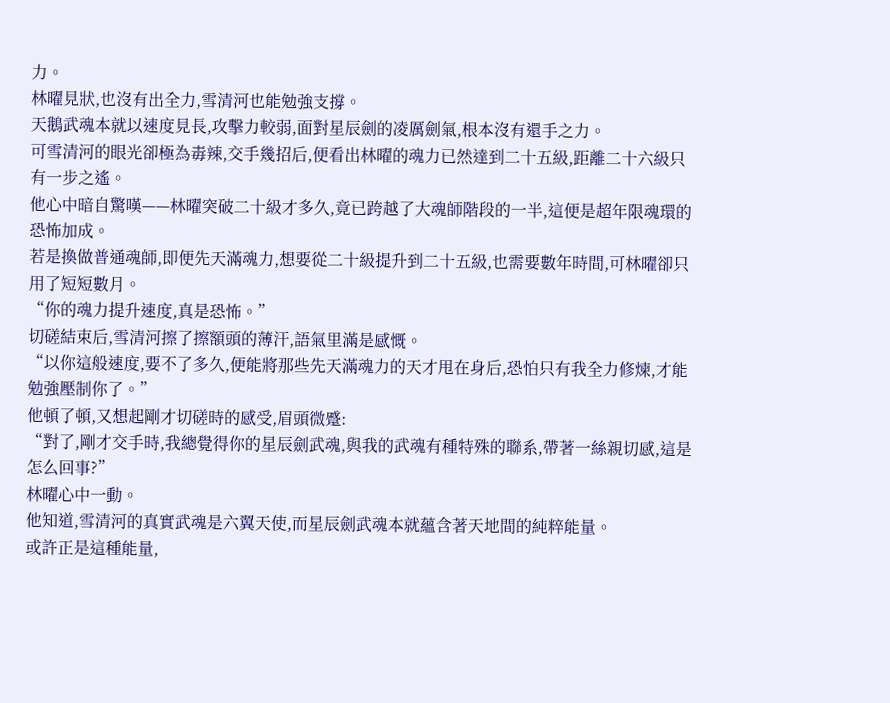力。
林曜見狀,也沒有出全力,雪清河也能勉強支撐。
天鵝武魂本就以速度見長,攻擊力較弱,面對星辰劍的凌厲劍氣,根本沒有還手之力。
可雪清河的眼光卻極為毒辣,交手幾招后,便看出林曜的魂力已然達到二十五級,距離二十六級只有一步之遙。
他心中暗自驚嘆——林曜突破二十級才多久,竟已跨越了大魂師階段的一半,這便是超年限魂環的恐怖加成。
若是換做普通魂師,即便先天滿魂力,想要從二十級提升到二十五級,也需要數年時間,可林曜卻只用了短短數月。
“你的魂力提升速度,真是恐怖。”
切磋結束后,雪清河擦了擦額頭的薄汗,語氣里滿是感慨。
“以你這般速度,要不了多久,便能將那些先天滿魂力的天才甩在身后,恐怕只有我全力修煉,才能勉強壓制你了。”
他頓了頓,又想起剛才切磋時的感受,眉頭微蹙:
“對了,剛才交手時,我總覺得你的星辰劍武魂,與我的武魂有種特殊的聯系,帶著一絲親切感,這是怎么回事?”
林曜心中一動。
他知道,雪清河的真實武魂是六翼天使,而星辰劍武魂本就蘊含著天地間的純粹能量。
或許正是這種能量,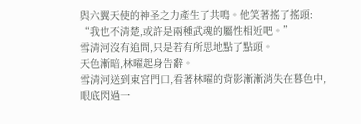與六翼天使的神圣之力產生了共鳴。他笑著搖了搖頭:
“我也不清楚,或許是兩種武魂的屬性相近吧。”
雪清河沒有追問,只是若有所思地點了點頭。
天色漸暗,林曜起身告辭。
雪清河送到東宮門口,看著林曜的背影漸漸消失在暮色中,眼底閃過一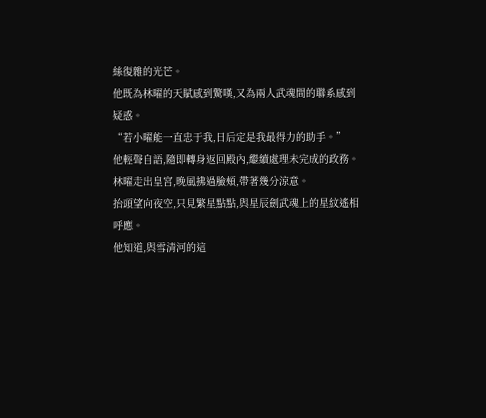絲復雜的光芒。
他既為林曜的天賦感到驚嘆,又為兩人武魂間的聯系感到疑惑。
“若小曜能一直忠于我,日后定是我最得力的助手。”
他輕聲自語,隨即轉身返回殿內,繼續處理未完成的政務。
林曜走出皇宮,晚風拂過臉頰,帶著幾分涼意。
抬頭望向夜空,只見繁星點點,與星辰劍武魂上的星紋遙相呼應。
他知道,與雪清河的這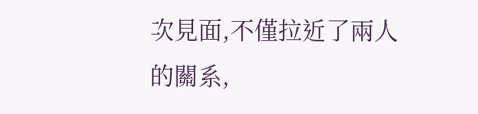次見面,不僅拉近了兩人的關系,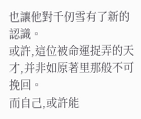也讓他對千仞雪有了新的認識。
或許,這位被命運捉弄的天才,并非如原著里那般不可挽回。
而自己,或許能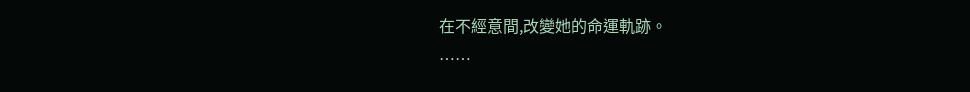在不經意間,改變她的命運軌跡。
……